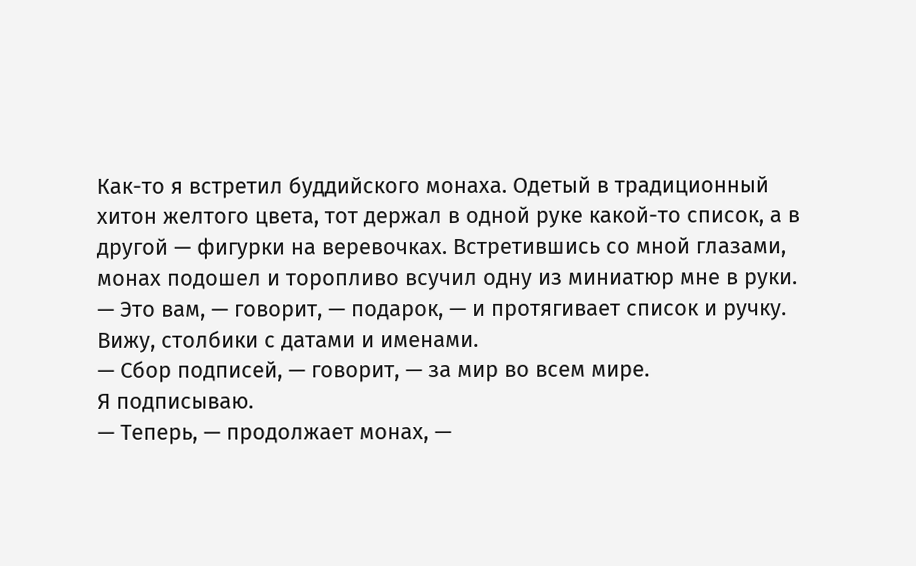Как-то я встретил буддийского монаха. Одетый в традиционный хитон желтого цвета, тот держал в одной руке какой-то список, а в другой — фигурки на веревочках. Встретившись со мной глазами, монах подошел и торопливо всучил одну из миниатюр мне в руки.
— Это вам, — говорит, — подарок, — и протягивает список и ручку.
Вижу, столбики с датами и именами.
— Сбор подписей, — говорит, — за мир во всем мире.
Я подписываю.
— Теперь, — продолжает монах, —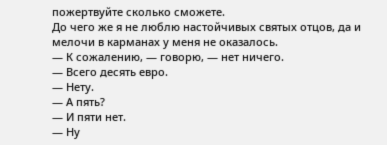пожертвуйте сколько сможете.
До чего же я не люблю настойчивых святых отцов, да и мелочи в карманах у меня не оказалось.
— К сожалению, — говорю, — нет ничего.
— Всего десять евро.
— Нету.
— А пять?
— И пяти нет.
— Ну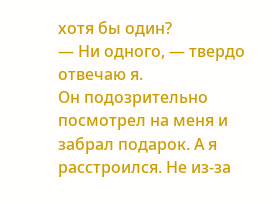хотя бы один?
— Ни одного, — твердо отвечаю я.
Он подозрительно посмотрел на меня и забрал подарок. А я расстроился. Не из-за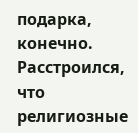подарка, конечно. Расстроился, что религиозные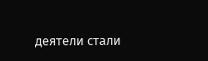деятели стали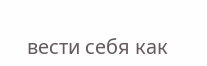вести себя как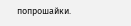попрошайки.